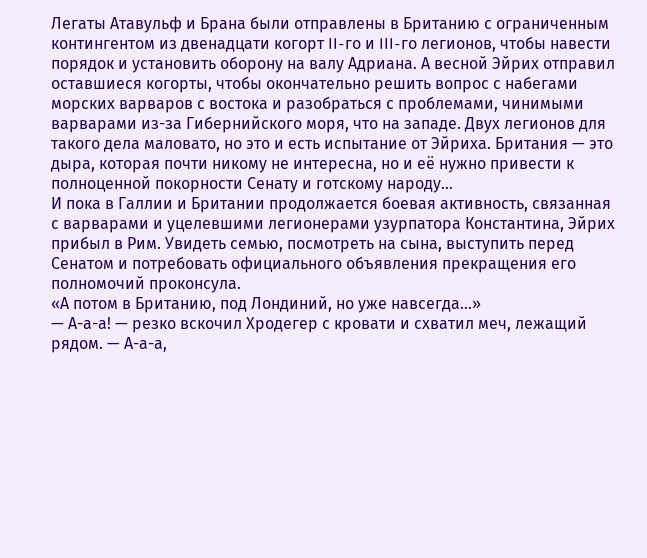Легаты Атавульф и Брана были отправлены в Британию с ограниченным контингентом из двенадцати когорт II-го и III-го легионов, чтобы навести порядок и установить оборону на валу Адриана. А весной Эйрих отправил оставшиеся когорты, чтобы окончательно решить вопрос с набегами морских варваров с востока и разобраться с проблемами, чинимыми варварами из-за Гибернийского моря, что на западе. Двух легионов для такого дела маловато, но это и есть испытание от Эйриха. Британия — это дыра, которая почти никому не интересна, но и её нужно привести к полноценной покорности Сенату и готскому народу…
И пока в Галлии и Британии продолжается боевая активность, связанная с варварами и уцелевшими легионерами узурпатора Константина, Эйрих прибыл в Рим. Увидеть семью, посмотреть на сына, выступить перед Сенатом и потребовать официального объявления прекращения его полномочий проконсула.
«А потом в Британию, под Лондиний, но уже навсегда…»
— А-а-а! — резко вскочил Хродегер с кровати и схватил меч, лежащий рядом. — А-а-а,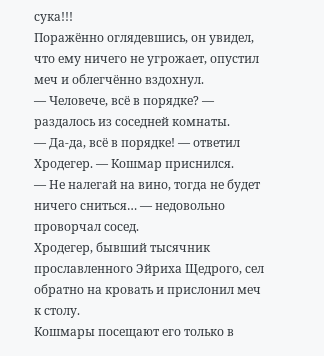сука!!!
Поражённо оглядевшись, он увидел, что ему ничего не угрожает, опустил меч и облегчённо вздохнул.
— Человече, всё в порядке? — раздалось из соседней комнаты.
— Да-да, всё в порядке! — ответил Хродегер. — Кошмар приснился.
— Не налегай на вино, тогда не будет ничего сниться… — недовольно проворчал сосед.
Хродегер, бывший тысячник прославленного Эйриха Щедрого, сел обратно на кровать и прислонил меч к столу.
Кошмары посещают его только в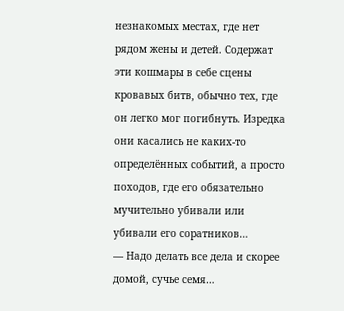незнакомых местах, где нет рядом жены и детей. Содержат эти кошмары в себе сцены кровавых битв, обычно тех, где он легко мог погибнуть. Изредка они касались не каких-то определённых событий, а просто походов, где его обязательно мучительно убивали или убивали его соратников…
— Надо делать все дела и скорее домой, сучье семя…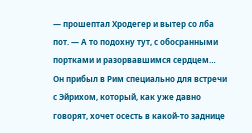— прошептал Хродегер и вытер со лба пот. — А то подохну тут, с обосранными портками и разорвавшимся сердцем…
Он прибыл в Рим специально для встречи с Эйрихом, который, как уже давно говорят, хочет осесть в какой-то заднице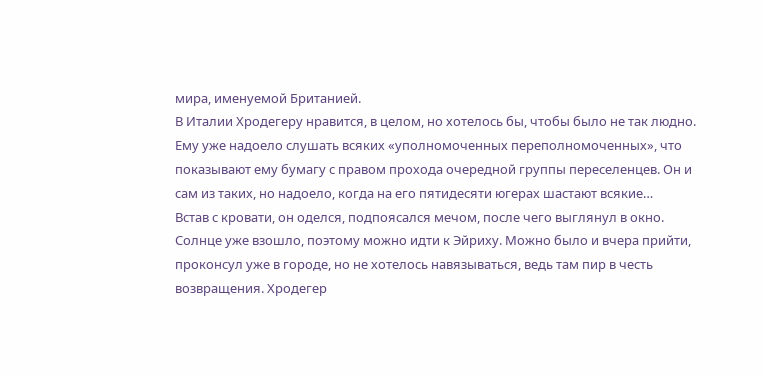мира, именуемой Британией.
В Италии Хродегеру нравится, в целом, но хотелось бы, чтобы было не так людно. Ему уже надоело слушать всяких «уполномоченных переполномоченных», что показывают ему бумагу с правом прохода очередной группы переселенцев. Он и сам из таких, но надоело, когда на его пятидесяти югерах шастают всякие…
Встав с кровати, он оделся, подпоясался мечом, после чего выглянул в окно. Солнце уже взошло, поэтому можно идти к Эйриху. Можно было и вчера прийти, проконсул уже в городе, но не хотелось навязываться, ведь там пир в честь возвращения. Хродегер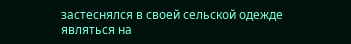застеснялся в своей сельской одежде являться на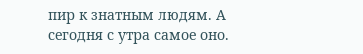пир к знатным людям. А сегодня с утра самое оно.